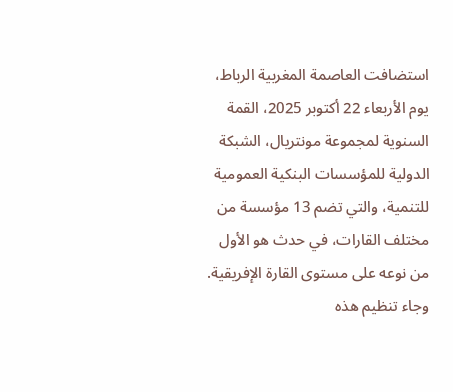استضافت العاصمة المغربية الرباط، يوم الأربعاء 22 أكتوبر 2025، القمة السنوية لمجموعة مونتريال، الشبكة الدولية للمؤسسات البنكية العمومية للتنمية، والتي تضم 13 مؤسسة من مختلف القارات، في حدث هو الأول من نوعه على مستوى القارة الإفريقية.
وجاء تنظيم هذه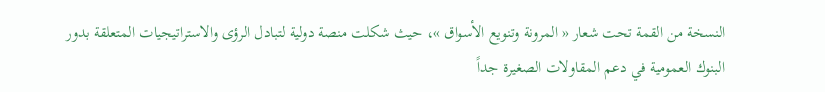النسخة من القمة تحت شعار « المرونة وتنويع الأسواق »، حيث شكلت منصة دولية لتبادل الرؤى والاستراتيجيات المتعلقة بدور البنوك العمومية في دعم المقاولات الصغيرة جداً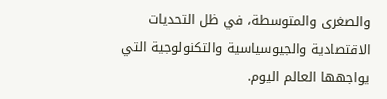والصغرى والمتوسطة، في ظل التحديات الاقتصادية والجيوسياسية والتكنولوجية التي يواجهها العالم اليوم.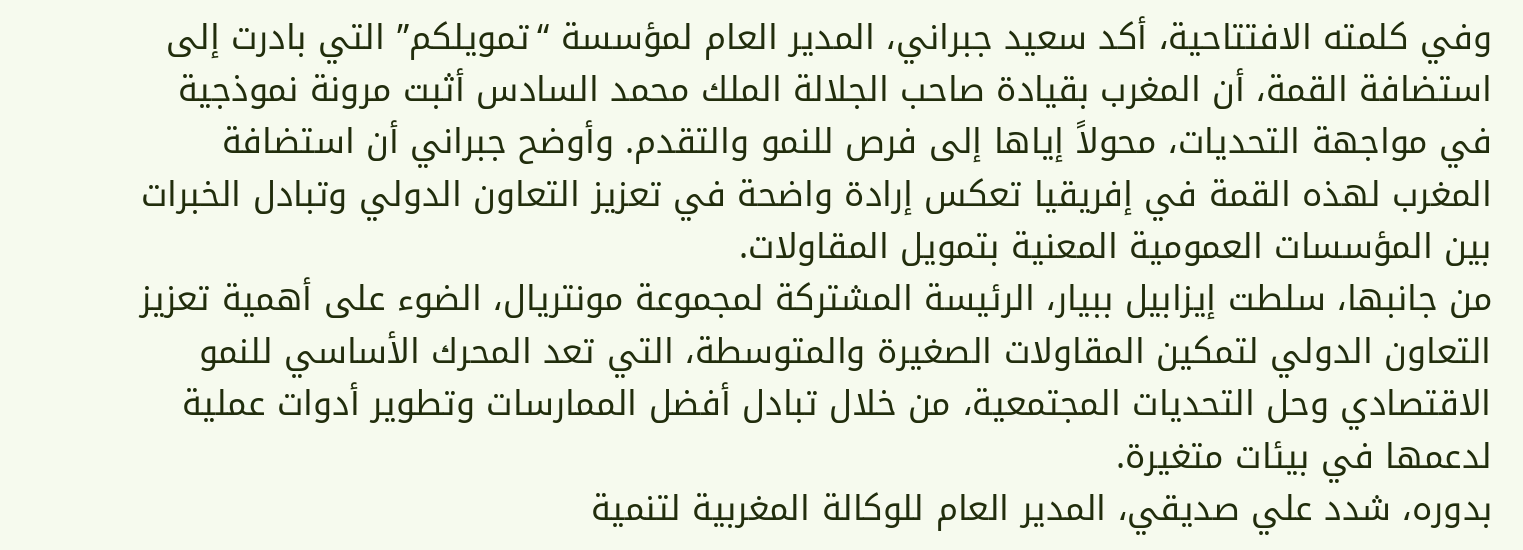وفي كلمته الافتتاحية، أكد سعيد جبراني، المدير العام لمؤسسة “تمويلكم” التي بادرت إلى استضافة القمة، أن المغرب بقيادة صاحب الجلالة الملك محمد السادس أثبت مرونة نموذجية في مواجهة التحديات، محولاً إياها إلى فرص للنمو والتقدم. وأوضح جبراني أن استضافة المغرب لهذه القمة في إفريقيا تعكس إرادة واضحة في تعزيز التعاون الدولي وتبادل الخبرات بين المؤسسات العمومية المعنية بتمويل المقاولات.
من جانبها، سلطت إيزابيل ببيار، الرئيسة المشتركة لمجموعة مونتريال، الضوء على أهمية تعزيز التعاون الدولي لتمكين المقاولات الصغيرة والمتوسطة، التي تعد المحرك الأساسي للنمو الاقتصادي وحل التحديات المجتمعية، من خلال تبادل أفضل الممارسات وتطوير أدوات عملية لدعمها في بيئات متغيرة.
بدوره، شدد علي صديقي، المدير العام للوكالة المغربية لتنمية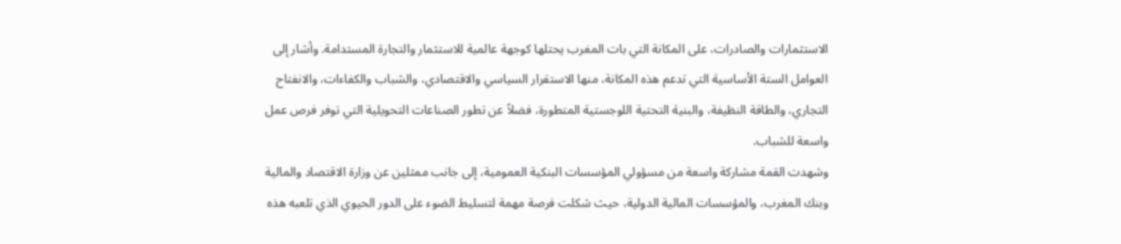الاستثمارات والصادرات، على المكانة التي بات المغرب يحتلها كوجهة عالمية للاستثمار والتجارة المستدامة. وأشار إلى العوامل الستة الأساسية التي تدعم هذه المكانة، منها الاستقرار السياسي والاقتصادي، والشباب والكفاءات، والانفتاح التجاري، والطاقة النظيفة، والبنية التحتية اللوجستية المتطورة، فضلاً عن تطور الصناعات التحويلية التي توفر فرص عمل واسعة للشباب.
وشهدت القمة مشاركة واسعة من مسؤولي المؤسسات البنكية العمومية، إلى جانب ممثلين عن وزارة الاقتصاد والمالية وبنك المغرب، والمؤسسات المالية الدولية، حيث شكلت فرصة مهمة لتسليط الضوء على الدور الحيوي الذي تلعبه هذه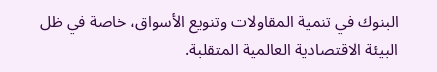البنوك في تنمية المقاولات وتنويع الأسواق، خاصة في ظل البيئة الاقتصادية العالمية المتقلبة.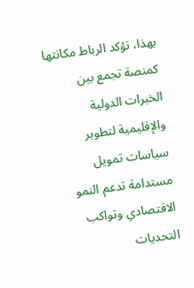بهذا، تؤكد الرباط مكانتها كمنصة تجمع بين الخبرات الدولية والإقليمية لتطوير سياسات تمويل مستدامة تدعم النمو الاقتصادي وتواكب التحديات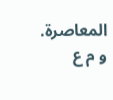المعاصرة.
و م ع